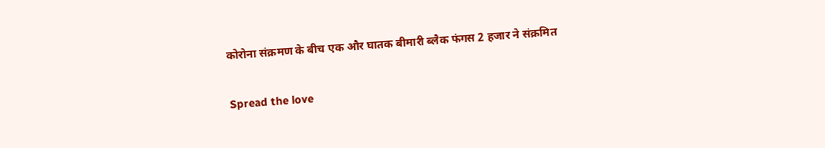कोरोना संक्रमण के बीच एक और घातक बीमारी ब्लैक फंगस 2 हजार ने संक्रमित

Spread the love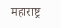महाराष्ट्र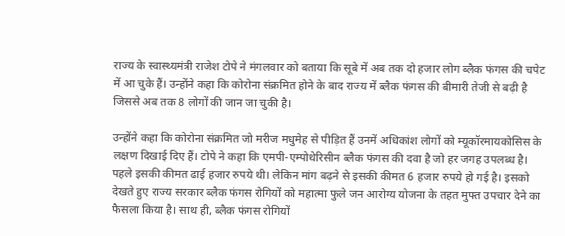राज्य के स्वास्थ्यमंत्री राजेश टोपे ने मंगलवार को बताया कि सूबे में अब तक दो हजार लोग ब्लैक फंगस की चपेट में आ चुके हैं। उन्होंने कहा कि कोरोना संक्रमित होने के बाद राज्य में ब्लैक फंगस की बीमारी तेजी से बढ़ी है जिससे अब तक 8 लोगों की जान जा चुकी है।

उन्होंने कहा कि कोरोना संक्रमित जो मरीज मधुमेह से पीड़ित हैं उनमें अधिकांश लोगों को म्यूकॉरमायकोसिस के लक्षण दिखाई दिए हैं। टोपे ने कहा कि एमपी-एम्पोथेरिसीन ब्लैक फंगस की दवा है जो हर जगह उपलब्ध है। पहले इसकी कीमत ढाई हजार रुपये थी। लेकिन मांग बढ़ने से इसकी कीमत 6 हजार रुपये हो गई है। इसको देखते हुए राज्य सरकार ब्लैक फंगस रोगियों को महात्मा फुले जन आरोग्य योजना के तहत मुफ्त उपचार देने का फैसला किया है। साथ ही, ब्लैक फंगस रोगियों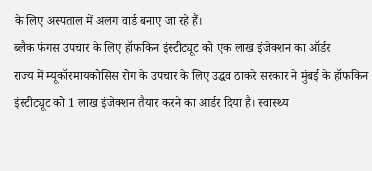के लिए अस्पताल में अलग वार्ड बनाए जा रहे हैं।
ब्लैक फंगस उपचार के लिए हॉफकिन इंस्टीट्यूट को एक लाख इंजेक्शन का ऑर्डर
राज्य में म्यूकॉरमायकोसिस रोग के उपचार के लिए उद्धव ठाकरे सरकार ने मुंबई के हॉफकिन इंस्टीट्यूट को 1 लाख इंजेक्शन तैयार करने का आर्डर दिया है। स्वास्थ्य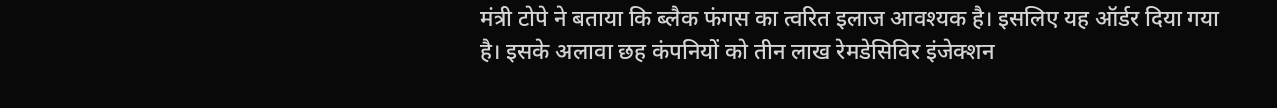मंत्री टोपे ने बताया कि ब्लैक फंगस का त्वरित इलाज आवश्यक है। इसलिए यह ऑर्डर दिया गया है। इसके अलावा छह कंपनियों को तीन लाख रेमडेसिविर इंजेक्शन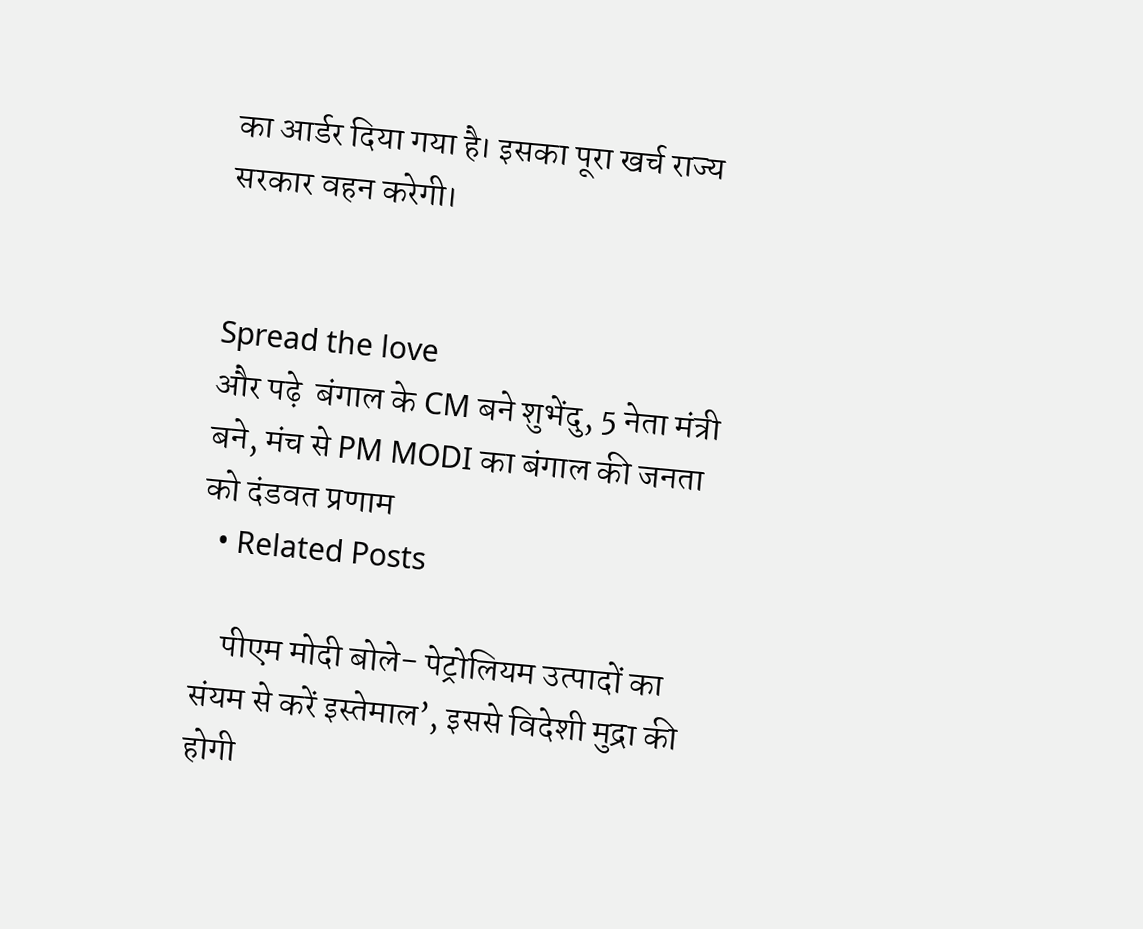का आर्डर दिया गया है। इसका पूरा खर्च राज्य सरकार वहन करेगी।


Spread the love
और पढ़े  बंगाल के CM बने शुभेंदु, 5 नेता मंत्री बने, मंच से PM MODI का बंगाल की जनता को दंडवत प्रणाम
  • Related Posts

    पीएम मोदी बोले- पेट्रोलियम उत्पादों का संयम से करें इस्तेमाल’, इससे विदेशी मुद्रा की होगी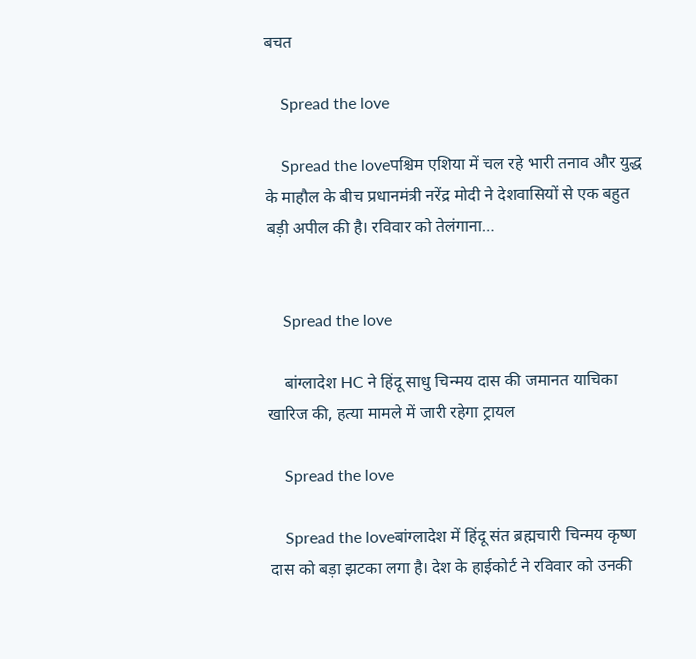बचत

    Spread the love

    Spread the loveपश्चिम एशिया में चल रहे भारी तनाव और युद्ध के माहौल के बीच प्रधानमंत्री नरेंद्र मोदी ने देशवासियों से एक बहुत बड़ी अपील की है। रविवार को तेलंगाना…


    Spread the love

    बांग्लादेश HC ने हिंदू साधु चिन्मय दास की जमानत याचिका खारिज की, हत्या मामले में जारी रहेगा ट्रायल

    Spread the love

    Spread the loveबांग्लादेश में हिंदू संत ब्रह्मचारी चिन्मय कृष्ण दास को बड़ा झटका लगा है। देश के हाईकोर्ट ने रविवार को उनकी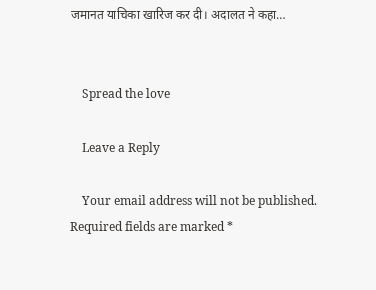जमानत याचिका खारिज कर दी। अदालत ने कहा…


    Spread the love

    Leave a Reply

    Your email address will not be published. Required fields are marked *